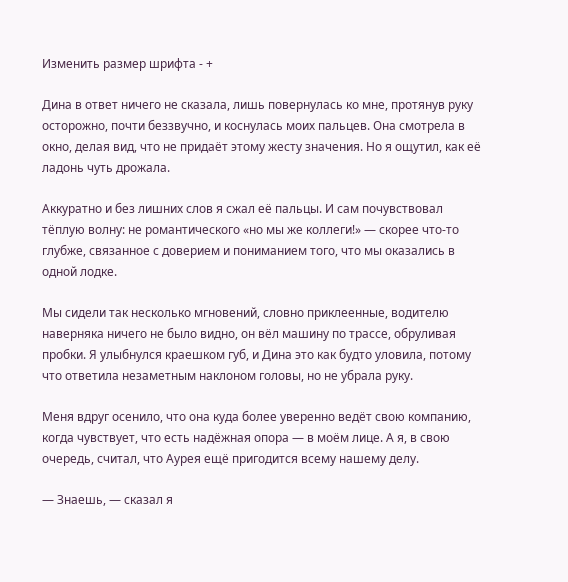Изменить размер шрифта - +

Дина в ответ ничего не сказала, лишь повернулась ко мне, протянув руку осторожно, почти беззвучно, и коснулась моих пальцев. Она смотрела в окно, делая вид, что не придаёт этому жесту значения. Но я ощутил, как её ладонь чуть дрожала.

Аккуратно и без лишних слов я сжал её пальцы. И сам почувствовал тёплую волну: не романтического «но мы же коллеги!» — скорее что-то глубже, связанное с доверием и пониманием того, что мы оказались в одной лодке.

Мы сидели так несколько мгновений, словно приклеенные, водителю наверняка ничего не было видно, он вёл машину по трассе, обруливая пробки. Я улыбнулся краешком губ, и Дина это как будто уловила, потому что ответила незаметным наклоном головы, но не убрала руку.

Меня вдруг осенило, что она куда более уверенно ведёт свою компанию, когда чувствует, что есть надёжная опора — в моём лице. А я, в свою очередь, считал, что Аурея ещё пригодится всему нашему делу.

— Знаешь, — сказал я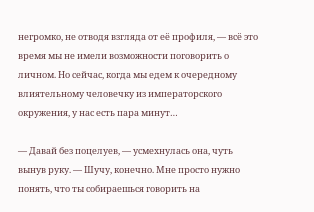негромко, не отводя взгляда от её профиля, — всё это время мы не имели возможности поговорить о личном. Но сейчас, когда мы едем к очередному влиятельному человечку из императорского окружения, у нас есть пара минут…

— Давай без поцелуев, — усмехнулась она, чуть вынув руку. — Шучу, конечно. Мне просто нужно понять, что ты собираешься говорить на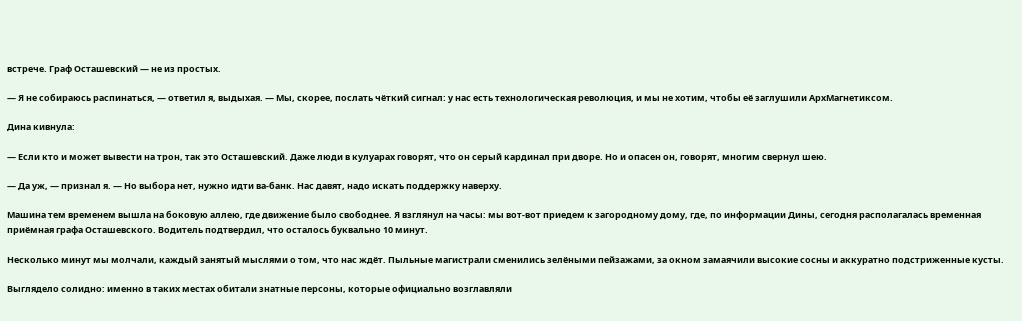встрече. Граф Осташевский — не из простых.

— Я не собираюсь распинаться, — ответил я, выдыхая. — Мы, скорее, послать чёткий сигнал: у нас есть технологическая революция, и мы не хотим, чтобы её заглушили АрхМагнетиксом.

Дина кивнула:

— Если кто и может вывести на трон, так это Осташевский. Даже люди в кулуарах говорят, что он серый кардинал при дворе. Но и опасен он, говорят, многим свернул шею.

— Да уж, — признал я. — Но выбора нет, нужно идти ва-банк. Нас давят, надо искать поддержку наверху.

Машина тем временем вышла на боковую аллею, где движение было свободнее. Я взглянул на часы: мы вот-вот приедем к загородному дому, где, по информации Дины, сегодня располагалась временная приёмная графа Осташевского. Водитель подтвердил, что осталось буквально 10 минут.

Несколько минут мы молчали, каждый занятый мыслями о том, что нас ждёт. Пыльные магистрали сменились зелёными пейзажами, за окном замаячили высокие сосны и аккуратно подстриженные кусты.

Выглядело солидно: именно в таких местах обитали знатные персоны, которые официально возглавляли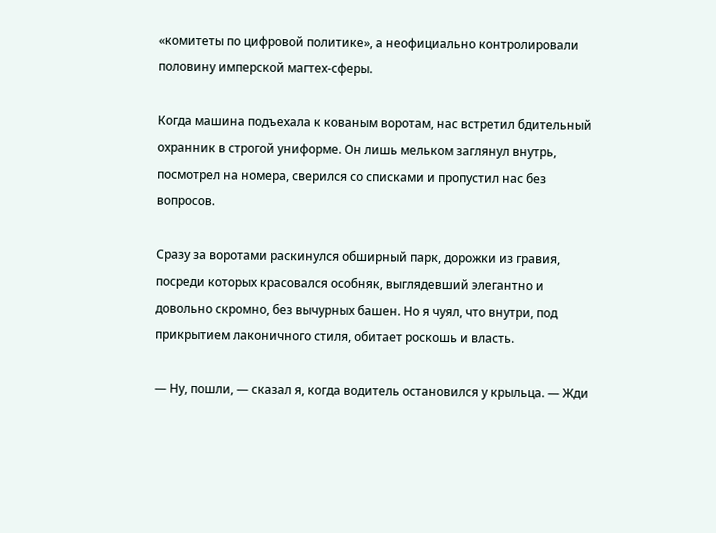«комитеты по цифровой политике», а неофициально контролировали половину имперской магтех-сферы.

Когда машина подъехала к кованым воротам, нас встретил бдительный охранник в строгой униформе. Он лишь мельком заглянул внутрь, посмотрел на номера, сверился со списками и пропустил нас без вопросов.

Сразу за воротами раскинулся обширный парк, дорожки из гравия, посреди которых красовался особняк, выглядевший элегантно и довольно скромно, без вычурных башен. Но я чуял, что внутри, под прикрытием лаконичного стиля, обитает роскошь и власть.

— Ну, пошли, — сказал я, когда водитель остановился у крыльца. — Жди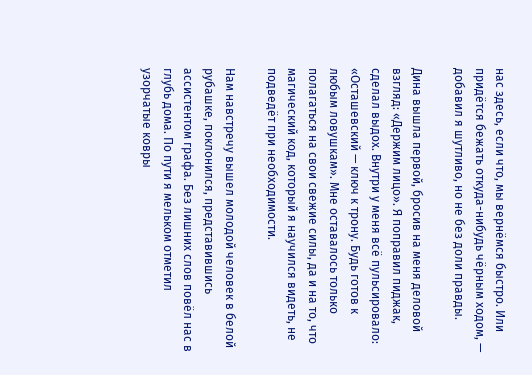нас здесь, если что, мы вернёмся быстро. Или придётся бежать откуда-нибудь чёрным ходом, — добавил я шутливо, но не без доли правды.

Дина вышла первой, бросив на меня деловой взгляд: «Держим лицо». Я поправил пиджак, сделал выдох. Внутри у меня всё пульсировало: «Осташевский — ключ к трону. Будь готов к любым ловушкам». Мне оставалось только полагаться на свои свежие силы, да и на то, что магический код, который я научился видеть, не подведёт при необходимости.

Нам навстречу вышел молодой человек в белой рубашке, поклонился, представившись ассистентом графа. Без лишних слов повёл нас в глубь дома. По пути я мельком отметил узорчатые ковры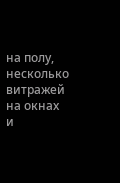на полу, несколько витражей на окнах и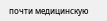почти медицинскую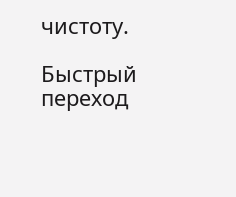чистоту.

Быстрый переход